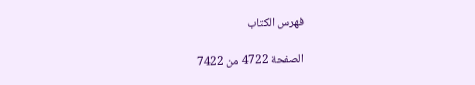فهرس الكتاب

الصفحة 4722 من 7422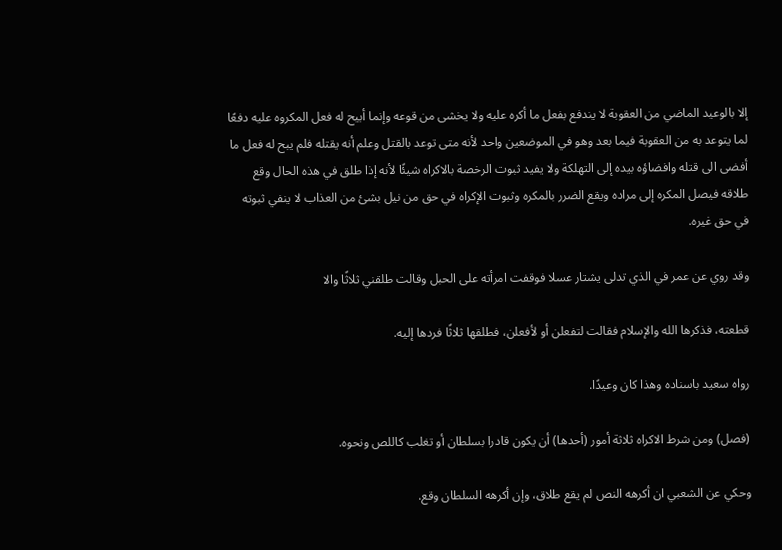إلا بالوعيد الماضي من العقوبة لا يندفع بفعل ما أكره عليه ولا يخشى من قوعه وإنما أبيح له فعل المكروه عليه دفعًا لما يتوعد به من العقوبة فيما بعد وهو في الموضعين واحد لأنه متى توعد بالقتل وعلم أنه يقتله فلم يبح له فعل ما أفضى الى قتله وافضاؤه بيده إلى التهلكة ولا يفيد ثبوت الرخصة بالاكراه شيئًا لأنه إذا طلق في هذه الحال وقع طلاقه فيصل المكره إلى مراده ويقع الضرر بالمكره وثبوت الإكراه في حق من نيل بشئ من العذاب لا ينفي ثبوته في حق غيره.

وقد روي عن عمر في الذي تدلى يشتار عسلا فوقفت امرأته على الحبل وقالت طلقني ثلاثًا والا

قطعته، فذكرها الله والإسلام فقالت لتفعلن أو لأفعلن، فطلقها ثلاثًا فردها إليه.

رواه سعيد باسناده وهذا كان وعيدًا.

(فصل) ومن شرط الاكراه ثلاثة أمور (أحدها) أن يكون قادرا بسلطان أو تغلب كاللص ونحوه.

وحكي عن الشعبي ان أكرهه النص لم يقع طلاق، وإن أكرهه السلطان وقع.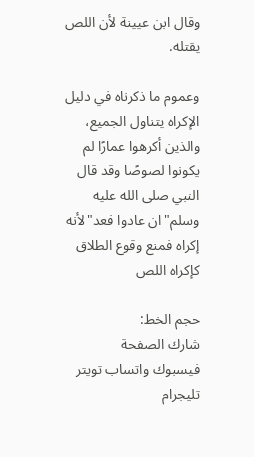وقال ابن عيينة لأن اللص يقتله.

وعموم ما ذكرناه في دليل الإكراه يتناول الجميع، والذين أكرهوا عمارًا لم يكونوا لصوصًا وقد قال النبي صلى الله عليه وسلم"ان عادوا فعد"لأنه إكراه فمنع وقوع الطلاق كإكراه اللص

حجم الخط:
شارك الصفحة
فيسبوك واتساب تويتر تليجرام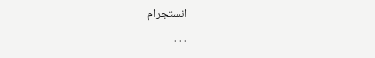انستجرام
. . .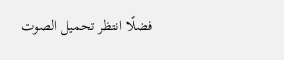فضلًا انتظر تحميل الصوت